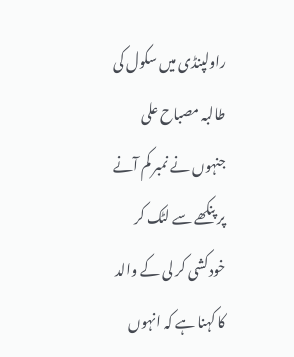راولپنڈی میں سکول کی طالبہ مصباح علی جنہوں نے نمبر کم آنے پر پنکھے سے لٹک کر خودکشی کر لی کے والد کا کہنا ہے کہ انہوں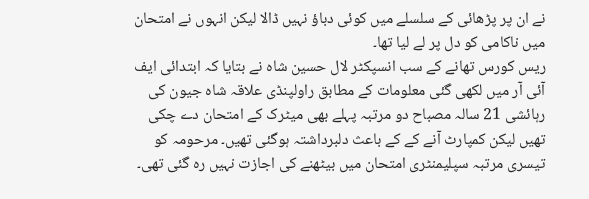نے ان پر پڑھائی کے سلسلے میں کوئی دباؤ نہیں ڈالا لیکن انہوں نے امتحان میں ناکامی کو دل پر لے لیا تھا۔
ریس کورس تھانے کے سب انسپکٹر لال حسین شاہ نے بتایا کہ ابتدائی ایف آئی آر میں لکھی گئی معلومات کے مطابق راولپنڈی علاقہ شاہ جیون کی رہائشی 21 سالہ مصباح دو مرتبہ پہلے بھی میٹرک کے امتحان دے چکی تھیں لیکن کمپارٹ آنے کے کے باعث دلبرداشتہ ہوگئی تھیں۔ مرحومہ کو تیسری مرتبہ سپلیمنٹری امتحان میں بیٹھنے کی اجازت نہیں رہ گئی تھی۔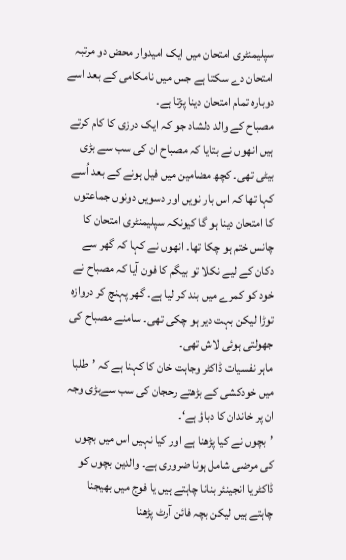سپلیمنٹری امتحان میں ایک امیدوار محض دو مرتبہ امتحان دے سکتا ہے جس میں نامکامی کے بعد اسے دوبارہ تمام امتحان دینا پڑتا ہے۔
مصباح کے والد دلشاد جو کہ ایک درزی کا کام کرتے ہیں انھوں نے بتایا کہ مصباح ان کی سب سے بڑی بیٹی تھی۔ کچھ مضامین میں فیل ہونے کے بعد اُسے کہا تھا کہ اس بار نویں اور دسویں دونوں جماعتوں کا امتحان دینا ہو گا کیونکہ سپلیمنٹری امتحان کا چانس ختم ہو چکا تھا۔ انھوں نے کہا کہ گھر سے دکان کے لیے نکلا تو بیگم کا فون آیا کہ مصباح نے خود کو کمرے میں بند کر لیا ہے۔ گھر پہنچ کر دروازہ توڑا لیکن بہت دیر ہو چکی تھی۔ سامنے مصباح کی جھولتی ہوئی لاش تھی۔
ماہر نفسیات ڈاکٹر وجاہت خان کا کہنا ہے کہ ’طلبا میں خودکشی کے بڑھتے رحجان کی سب سےبڑی وجہ ان پر خاندان کا دباؤ ہے‘۔
’بچوں نے کیا پڑھنا ہے اور کیا نہیں اس میں بچوں کی مرضی شامل ہونا ضروری ہے۔ والدین بچوں کو ڈاکٹریا انجینئر بنانا چاہتے ہیں یا فوج میں بھیجنا چاہتے ہیں لیکن بچہ فائن آرٹ پڑھنا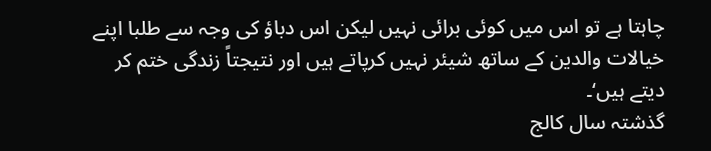چاہتا ہے تو اس میں کوئی برائی نہیں لیکن اس دباؤ کی وجہ سے طلبا اپنے خیالات والدین کے ساتھ شیئر نہیں کرپاتے ہیں اور نتیجتاً زندگی ختم کر دیتے ہیں‘۔
گذشتہ سال کالج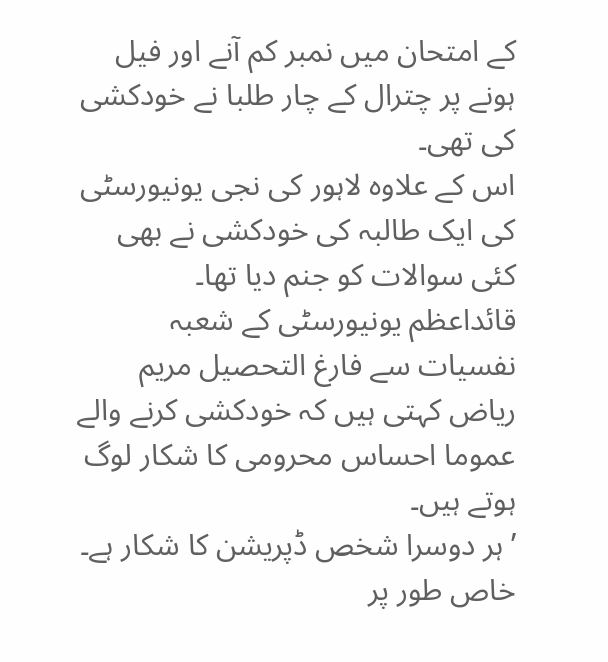کے امتحان میں نمبر کم آنے اور فیل ہونے پر چترال کے چار طلبا نے خودکشی کی تھی۔
اس کے علاوہ لاہور کی نجی یونیورسٹی کی ایک طالبہ کی خودکشی نے بھی کئی سوالات کو جنم دیا تھا۔
قائداعظم یونیورسٹی کے شعبہ نفسیات سے فارغ التحصیل مریم ریاض کہتی ہیں کہ خودکشی کرنے والے عموما احساس محرومی کا شکار لوگ ہوتے ہیں۔
’ ہر دوسرا شخص ڈپریشن کا شکار ہے۔ خاص طور پر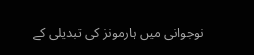نوجوانی میں ہارمونز کی تبدیلی کے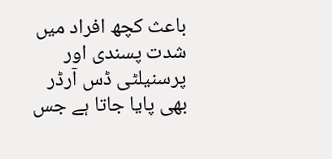باعث کچھ افراد میں شدت پسندی اور پرسنیلٹی ڈس آرڈر بھی پایا جاتا ہے جس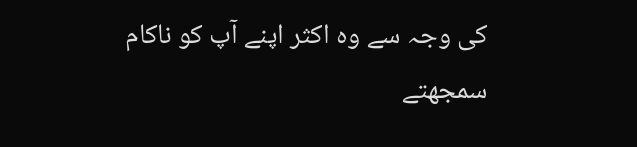کی وجہ سے وہ اکثر اپنے آپ کو ناکام سمجھتے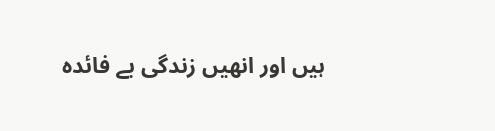ہیں اور انھیں زندگی بے فائدہ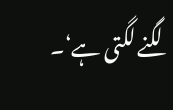لگنے لگتی ہے‘۔